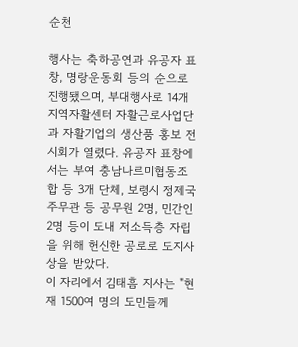순천

행사는 축하공연과 유공자 표창, 명랑운동회 등의 순으로 진행됐으며, 부대행사로 14개 지역자활센터 자활근로사업단과 자활기업의 생산품 홍보 전시회가 열렸다. 유공자 표창에서는 부여 충남나르미협동조합 등 3개 단체, 보령시 정제국 주무관 등 공무원 2명, 민간인 2명 등이 도내 저소득층 자립을 위해 헌신한 공로로 도지사상을 받았다.
이 자리에서 김태흠 지사는 "현재 1500여 명의 도민들께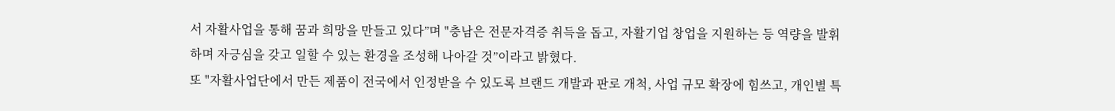서 자활사업을 통해 꿈과 희망을 만들고 있다”며 "충남은 전문자격증 취득을 돕고, 자활기업 창업을 지원하는 등 역량을 발휘하며 자긍심을 갖고 일할 수 있는 환경을 조성해 나아갈 것”이라고 밝혔다.
또 "자활사업단에서 만든 제품이 전국에서 인정받을 수 있도록 브랜드 개발과 판로 개척, 사업 규모 확장에 힘쓰고, 개인별 특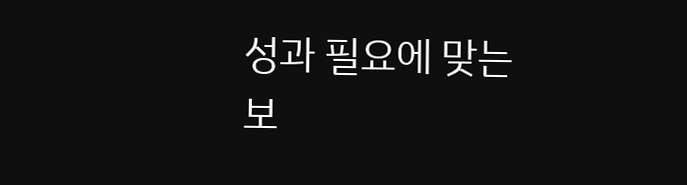성과 필요에 맞는 보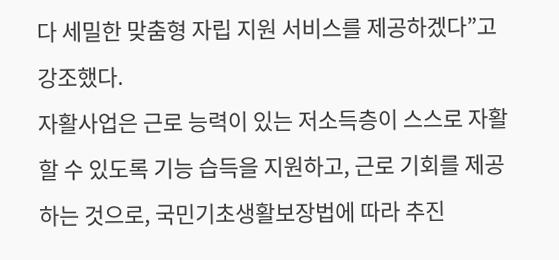다 세밀한 맞춤형 자립 지원 서비스를 제공하겠다”고 강조했다.
자활사업은 근로 능력이 있는 저소득층이 스스로 자활할 수 있도록 기능 습득을 지원하고, 근로 기회를 제공하는 것으로, 국민기초생활보장법에 따라 추진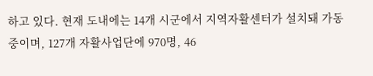하고 있다. 현재 도내에는 14개 시군에서 지역자활센터가 설치돼 가동 중이며, 127개 자활사업단에 970명, 46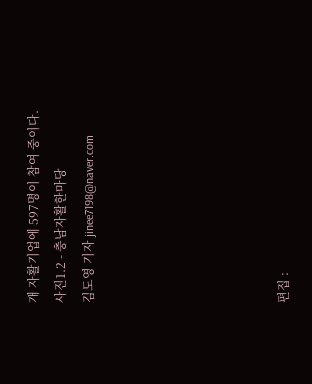개 자활기업에 597명이 참여 중이다.
사진1.2 - 충남자활한마당
김도영 기자 jinee7198@naver.com






편집 :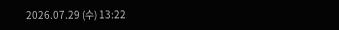2026.07.29 (수) 13:22